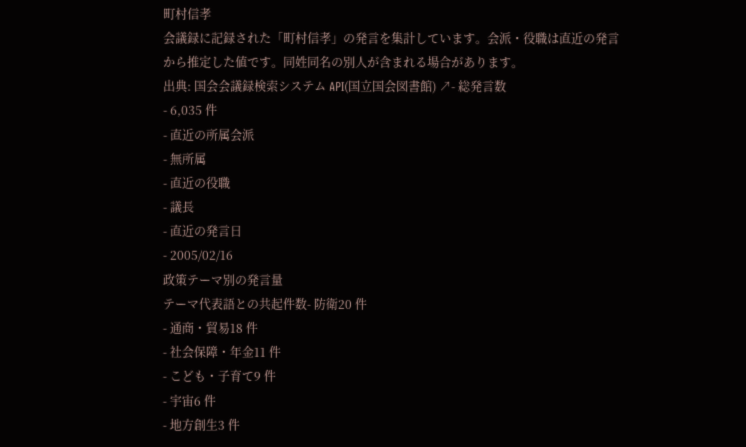町村信孝
会議録に記録された「町村信孝」の発言を集計しています。会派・役職は直近の発言から推定した値です。同姓同名の別人が含まれる場合があります。
出典: 国会会議録検索システム API(国立国会図書館) ↗- 総発言数
- 6,035 件
- 直近の所属会派
- 無所属
- 直近の役職
- 議長
- 直近の発言日
- 2005/02/16
政策テーマ別の発言量
テーマ代表語との共起件数- 防衛20 件
- 通商・貿易18 件
- 社会保障・年金11 件
- こども・子育て9 件
- 宇宙6 件
- 地方創生3 件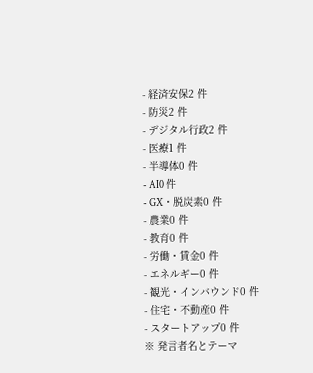- 経済安保2 件
- 防災2 件
- デジタル行政2 件
- 医療1 件
- 半導体0 件
- AI0 件
- GX・脱炭素0 件
- 農業0 件
- 教育0 件
- 労働・賃金0 件
- エネルギー0 件
- 観光・インバウンド0 件
- 住宅・不動産0 件
- スタートアップ0 件
※ 発言者名とテーマ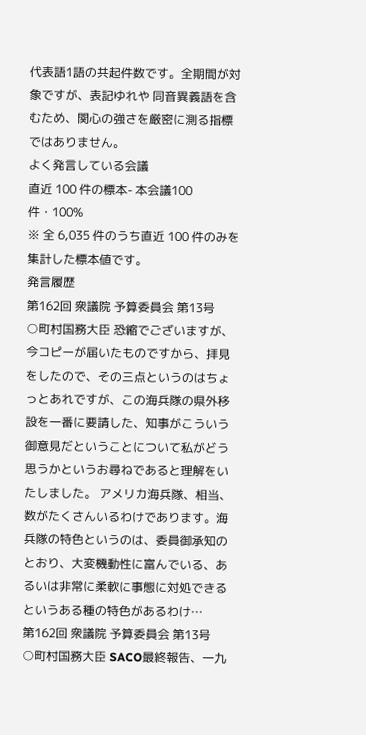代表語1語の共起件数です。全期間が対象ですが、表記ゆれや 同音異義語を含むため、関心の強さを厳密に測る指標ではありません。
よく発言している会議
直近 100 件の標本- 本会議100 件・100%
※ 全 6,035 件のうち直近 100 件のみを集計した標本値です。
発言履歴
第162回 衆議院 予算委員会 第13号
○町村国務大臣 恐縮でございますが、今コピーが届いたものですから、拝見をしたので、その三点というのはちょっとあれですが、この海兵隊の県外移設を一番に要請した、知事がこういう御意見だということについて私がどう思うかというお尋ねであると理解をいたしました。 アメリカ海兵隊、相当、数がたくさんいるわけであります。海兵隊の特色というのは、委員御承知のとおり、大変機動性に富んでいる、あるいは非常に柔軟に事態に対処できるというある種の特色があるわけ…
第162回 衆議院 予算委員会 第13号
○町村国務大臣 SACO最終報告、一九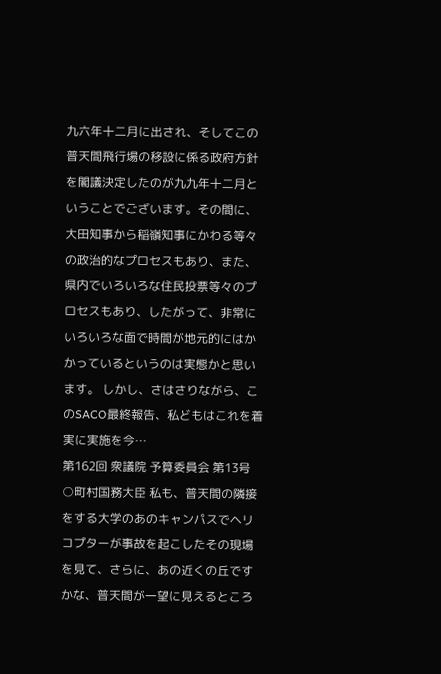九六年十二月に出され、そしてこの普天間飛行場の移設に係る政府方針を閣議決定したのが九九年十二月ということでございます。その間に、大田知事から稲嶺知事にかわる等々の政治的なプロセスもあり、また、県内でいろいろな住民投票等々のプロセスもあり、したがって、非常にいろいろな面で時間が地元的にはかかっているというのは実態かと思います。 しかし、さはさりながら、このSACO最終報告、私どもはこれを着実に実施を今…
第162回 衆議院 予算委員会 第13号
○町村国務大臣 私も、普天間の隣接をする大学のあのキャンパスでヘリコプターが事故を起こしたその現場を見て、さらに、あの近くの丘ですかな、普天間が一望に見えるところ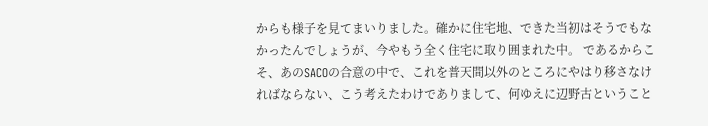からも様子を見てまいりました。確かに住宅地、できた当初はそうでもなかったんでしょうが、今やもう全く住宅に取り囲まれた中。 であるからこそ、あのSACOの合意の中で、これを普天間以外のところにやはり移さなければならない、こう考えたわけでありまして、何ゆえに辺野古ということ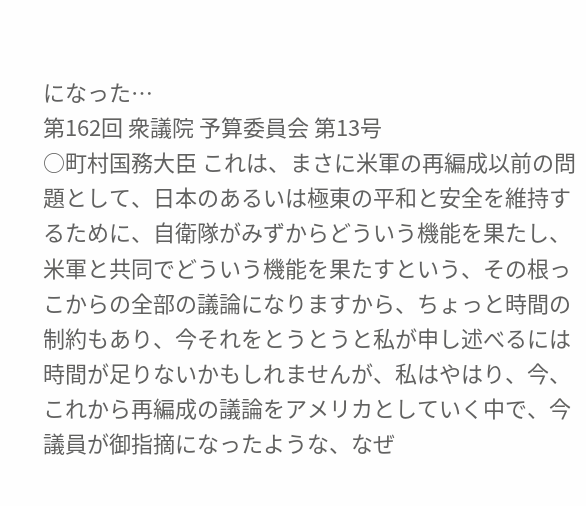になった…
第162回 衆議院 予算委員会 第13号
○町村国務大臣 これは、まさに米軍の再編成以前の問題として、日本のあるいは極東の平和と安全を維持するために、自衛隊がみずからどういう機能を果たし、米軍と共同でどういう機能を果たすという、その根っこからの全部の議論になりますから、ちょっと時間の制約もあり、今それをとうとうと私が申し述べるには時間が足りないかもしれませんが、私はやはり、今、これから再編成の議論をアメリカとしていく中で、今議員が御指摘になったような、なぜ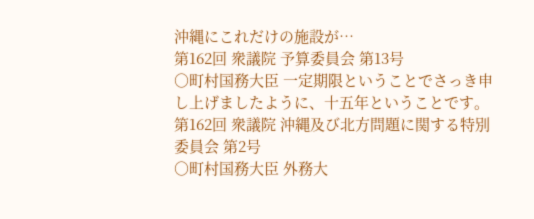沖縄にこれだけの施設が…
第162回 衆議院 予算委員会 第13号
○町村国務大臣 一定期限ということでさっき申し上げましたように、十五年ということです。
第162回 衆議院 沖縄及び北方問題に関する特別委員会 第2号
○町村国務大臣 外務大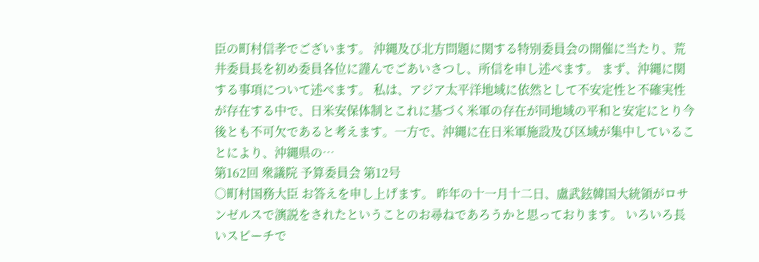臣の町村信孝でございます。 沖縄及び北方問題に関する特別委員会の開催に当たり、荒井委員長を初め委員各位に謹んでごあいさつし、所信を申し述べます。 まず、沖縄に関する事項について述べます。 私は、アジア太平洋地域に依然として不安定性と不確実性が存在する中で、日米安保体制とこれに基づく米軍の存在が同地域の平和と安定にとり今後とも不可欠であると考えます。一方で、沖縄に在日米軍施設及び区域が集中していることにより、沖縄県の…
第162回 衆議院 予算委員会 第12号
○町村国務大臣 お答えを申し上げます。 昨年の十一月十二日、盧武鉉韓国大統領がロサンゼルスで演説をされたということのお尋ねであろうかと思っております。 いろいろ長いスピーチで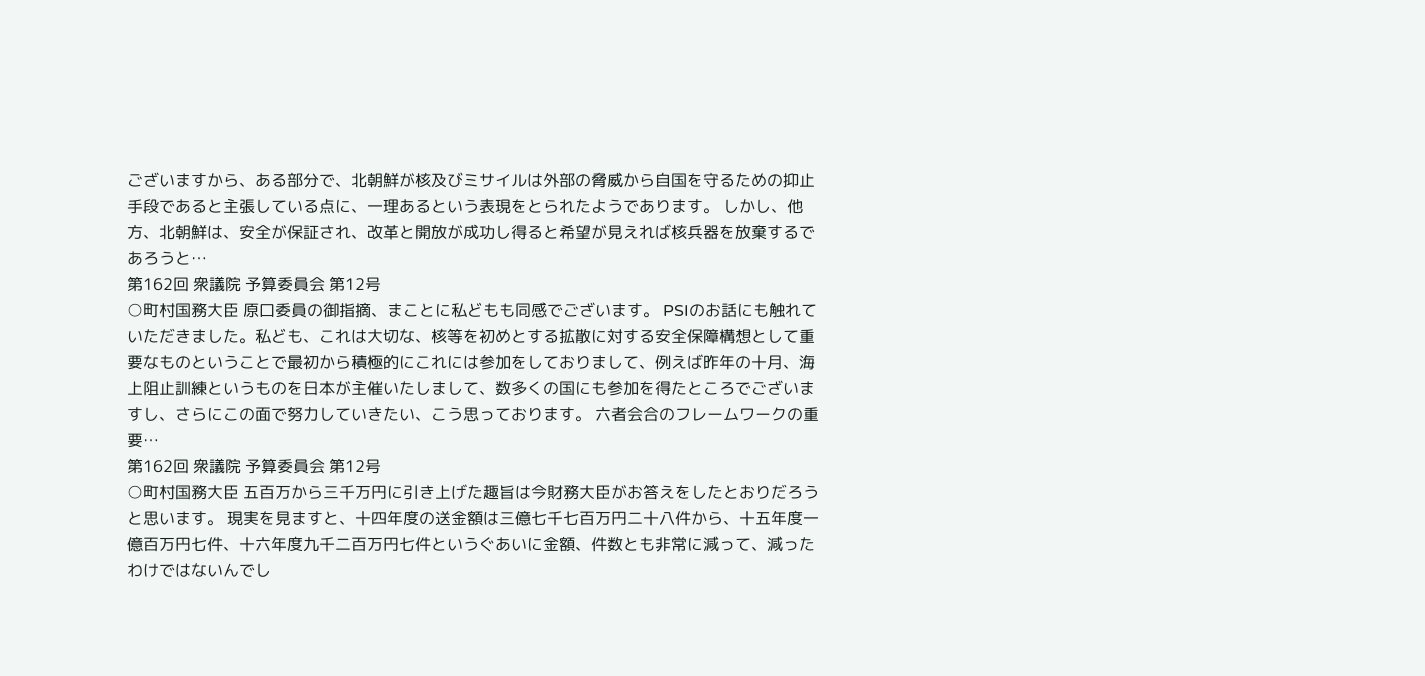ございますから、ある部分で、北朝鮮が核及びミサイルは外部の脅威から自国を守るための抑止手段であると主張している点に、一理あるという表現をとられたようであります。 しかし、他方、北朝鮮は、安全が保証され、改革と開放が成功し得ると希望が見えれば核兵器を放棄するであろうと…
第162回 衆議院 予算委員会 第12号
○町村国務大臣 原口委員の御指摘、まことに私どもも同感でございます。 PSIのお話にも触れていただきました。私ども、これは大切な、核等を初めとする拡散に対する安全保障構想として重要なものということで最初から積極的にこれには参加をしておりまして、例えば昨年の十月、海上阻止訓練というものを日本が主催いたしまして、数多くの国にも参加を得たところでございますし、さらにこの面で努力していきたい、こう思っております。 六者会合のフレームワークの重要…
第162回 衆議院 予算委員会 第12号
○町村国務大臣 五百万から三千万円に引き上げた趣旨は今財務大臣がお答えをしたとおりだろうと思います。 現実を見ますと、十四年度の送金額は三億七千七百万円二十八件から、十五年度一億百万円七件、十六年度九千二百万円七件というぐあいに金額、件数とも非常に減って、減ったわけではないんでし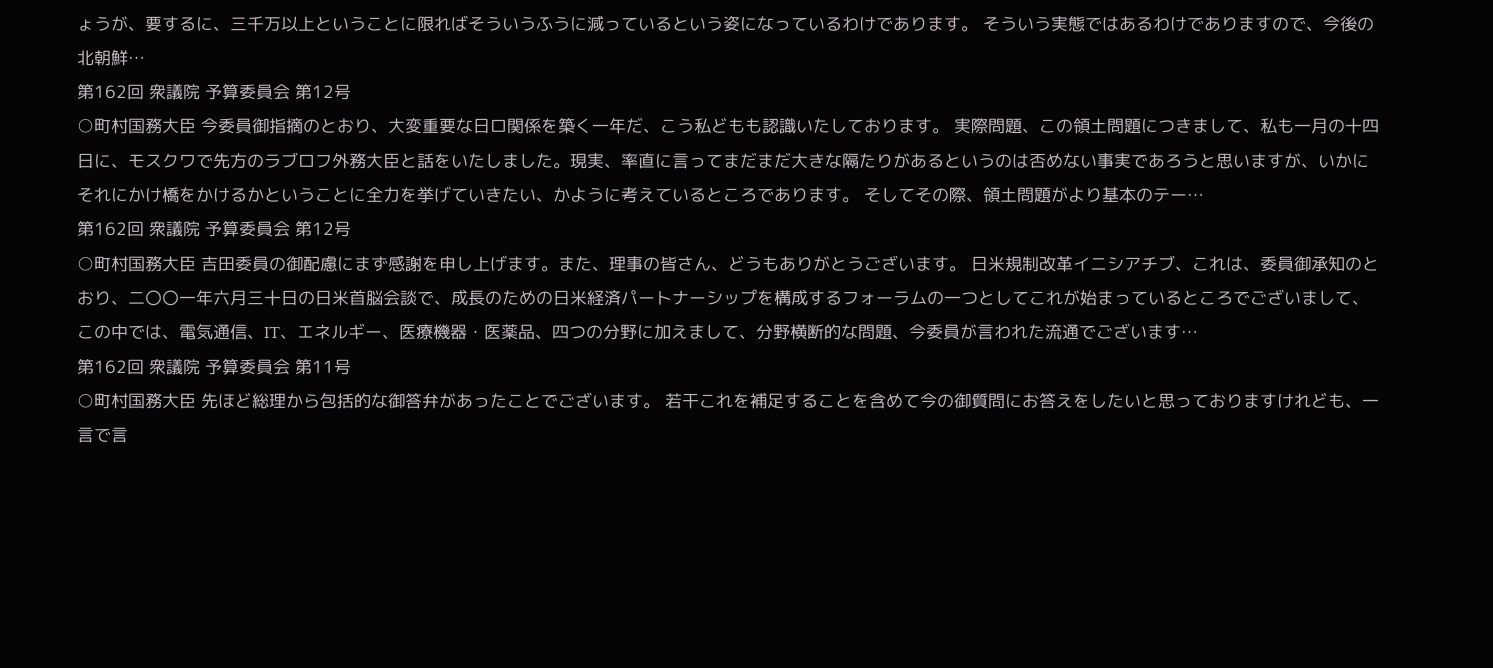ょうが、要するに、三千万以上ということに限ればそういうふうに減っているという姿になっているわけであります。 そういう実態ではあるわけでありますので、今後の北朝鮮…
第162回 衆議院 予算委員会 第12号
○町村国務大臣 今委員御指摘のとおり、大変重要な日ロ関係を築く一年だ、こう私どもも認識いたしております。 実際問題、この領土問題につきまして、私も一月の十四日に、モスクワで先方のラブロフ外務大臣と話をいたしました。現実、率直に言ってまだまだ大きな隔たりがあるというのは否めない事実であろうと思いますが、いかにそれにかけ橋をかけるかということに全力を挙げていきたい、かように考えているところであります。 そしてその際、領土問題がより基本のテー…
第162回 衆議院 予算委員会 第12号
○町村国務大臣 吉田委員の御配慮にまず感謝を申し上げます。また、理事の皆さん、どうもありがとうございます。 日米規制改革イニシアチブ、これは、委員御承知のとおり、二〇〇一年六月三十日の日米首脳会談で、成長のための日米経済パートナーシップを構成するフォーラムの一つとしてこれが始まっているところでございまして、この中では、電気通信、IT、エネルギー、医療機器・医薬品、四つの分野に加えまして、分野横断的な問題、今委員が言われた流通でございます…
第162回 衆議院 予算委員会 第11号
○町村国務大臣 先ほど総理から包括的な御答弁があったことでございます。 若干これを補足することを含めて今の御質問にお答えをしたいと思っておりますけれども、一言で言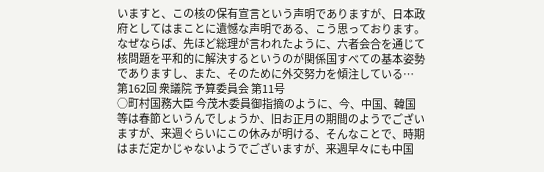いますと、この核の保有宣言という声明でありますが、日本政府としてはまことに遺憾な声明である、こう思っております。 なぜならば、先ほど総理が言われたように、六者会合を通じて核問題を平和的に解決するというのが関係国すべての基本姿勢でありますし、また、そのために外交努力を傾注している…
第162回 衆議院 予算委員会 第11号
○町村国務大臣 今茂木委員御指摘のように、今、中国、韓国等は春節というんでしょうか、旧お正月の期間のようでございますが、来週ぐらいにこの休みが明ける、そんなことで、時期はまだ定かじゃないようでございますが、来週早々にも中国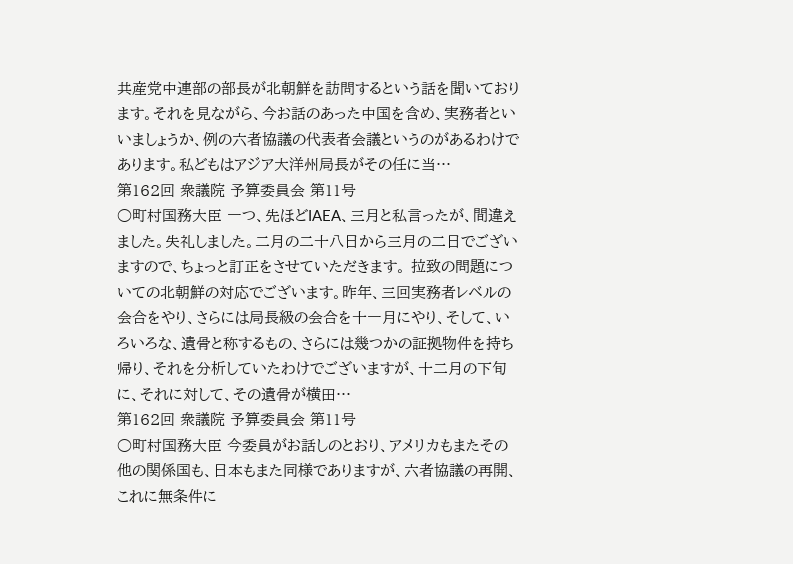共産党中連部の部長が北朝鮮を訪問するという話を聞いております。それを見ながら、今お話のあった中国を含め、実務者といいましょうか、例の六者協議の代表者会議というのがあるわけであります。私どもはアジア大洋州局長がその任に当…
第162回 衆議院 予算委員会 第11号
○町村国務大臣 一つ、先ほどIAEA、三月と私言ったが、間違えました。失礼しました。二月の二十八日から三月の二日でございますので、ちょっと訂正をさせていただきます。 拉致の問題についての北朝鮮の対応でございます。昨年、三回実務者レベルの会合をやり、さらには局長級の会合を十一月にやり、そして、いろいろな、遺骨と称するもの、さらには幾つかの証拠物件を持ち帰り、それを分析していたわけでございますが、十二月の下旬に、それに対して、その遺骨が横田…
第162回 衆議院 予算委員会 第11号
○町村国務大臣 今委員がお話しのとおり、アメリカもまたその他の関係国も、日本もまた同様でありますが、六者協議の再開、これに無条件に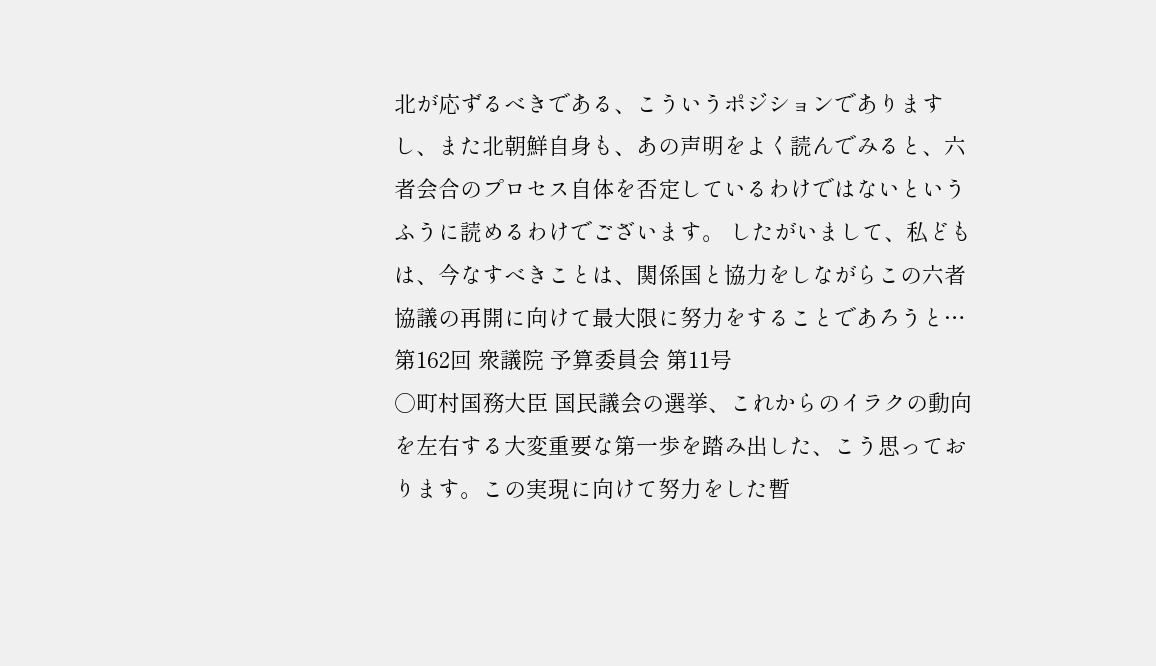北が応ずるべきである、こういうポジションでありますし、また北朝鮮自身も、あの声明をよく読んでみると、六者会合のプロセス自体を否定しているわけではないというふうに読めるわけでございます。 したがいまして、私どもは、今なすべきことは、関係国と協力をしながらこの六者協議の再開に向けて最大限に努力をすることであろうと…
第162回 衆議院 予算委員会 第11号
○町村国務大臣 国民議会の選挙、これからのイラクの動向を左右する大変重要な第一歩を踏み出した、こう思っております。この実現に向けて努力をした暫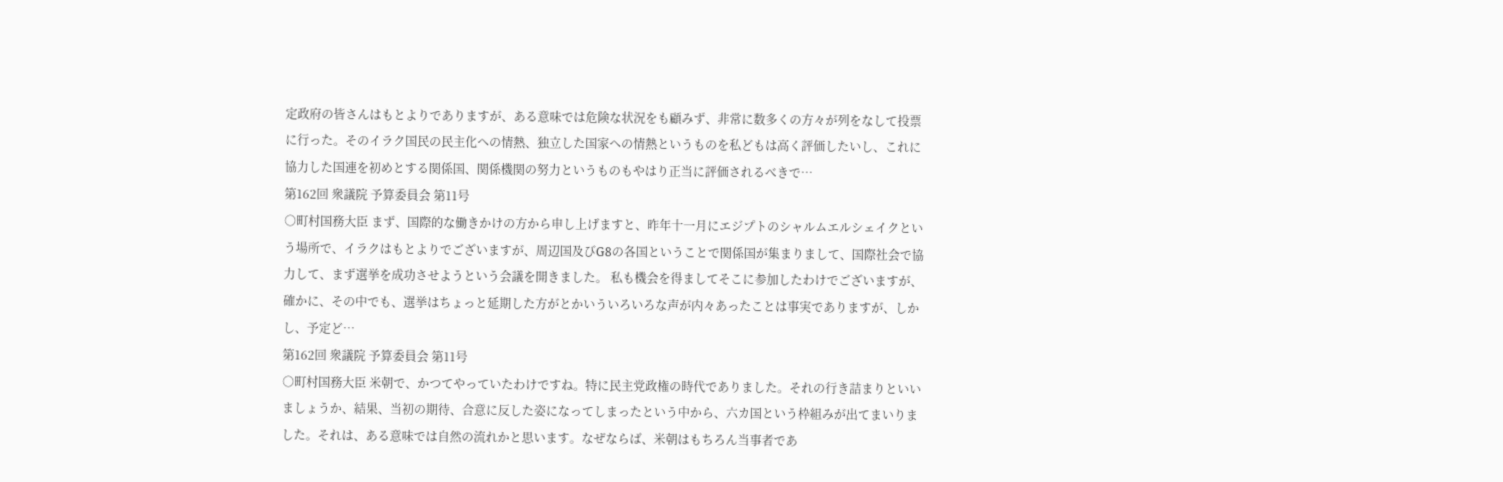定政府の皆さんはもとよりでありますが、ある意味では危険な状況をも顧みず、非常に数多くの方々が列をなして投票に行った。そのイラク国民の民主化への情熱、独立した国家への情熱というものを私どもは高く評価したいし、これに協力した国連を初めとする関係国、関係機関の努力というものもやはり正当に評価されるべきで…
第162回 衆議院 予算委員会 第11号
○町村国務大臣 まず、国際的な働きかけの方から申し上げますと、昨年十一月にエジプトのシャルムエルシェイクという場所で、イラクはもとよりでございますが、周辺国及びG8の各国ということで関係国が集まりまして、国際社会で協力して、まず選挙を成功させようという会議を開きました。 私も機会を得ましてそこに参加したわけでございますが、確かに、その中でも、選挙はちょっと延期した方がとかいういろいろな声が内々あったことは事実でありますが、しかし、予定ど…
第162回 衆議院 予算委員会 第11号
○町村国務大臣 米朝で、かつてやっていたわけですね。特に民主党政権の時代でありました。それの行き詰まりといいましょうか、結果、当初の期待、合意に反した姿になってしまったという中から、六カ国という枠組みが出てまいりました。それは、ある意味では自然の流れかと思います。なぜならば、米朝はもちろん当事者であ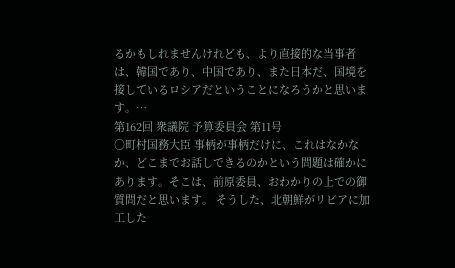るかもしれませんけれども、より直接的な当事者は、韓国であり、中国であり、また日本だ、国境を接しているロシアだということになろうかと思います。…
第162回 衆議院 予算委員会 第11号
○町村国務大臣 事柄が事柄だけに、これはなかなか、どこまでお話しできるのかという問題は確かにあります。そこは、前原委員、おわかりの上での御質問だと思います。 そうした、北朝鮮がリビアに加工した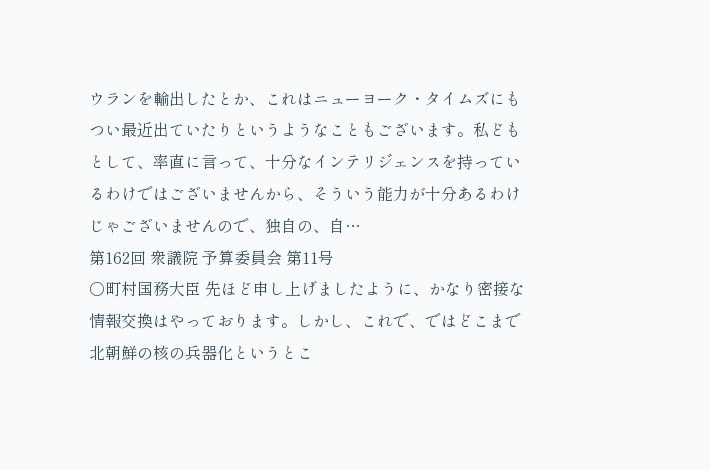ウランを輸出したとか、これはニューヨーク・タイムズにもつい最近出ていたりというようなこともございます。私どもとして、率直に言って、十分なインテリジェンスを持っているわけではございませんから、そういう能力が十分あるわけじゃございませんので、独自の、自…
第162回 衆議院 予算委員会 第11号
○町村国務大臣 先ほど申し上げましたように、かなり密接な情報交換はやっております。しかし、これで、ではどこまで北朝鮮の核の兵器化というとこ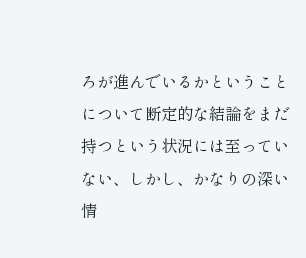ろが進んでいるかということについて断定的な結論をまだ持つという状況には至っていない、しかし、かなりの深い情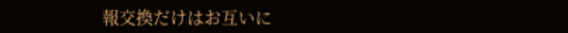報交換だけはお互いに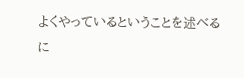よくやっているということを述べるに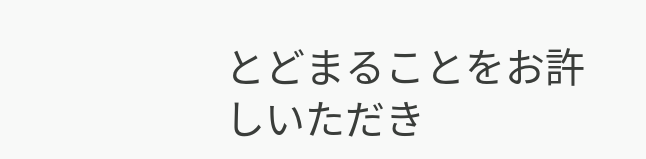とどまることをお許しいただき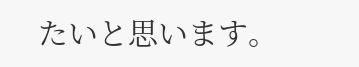たいと思います。